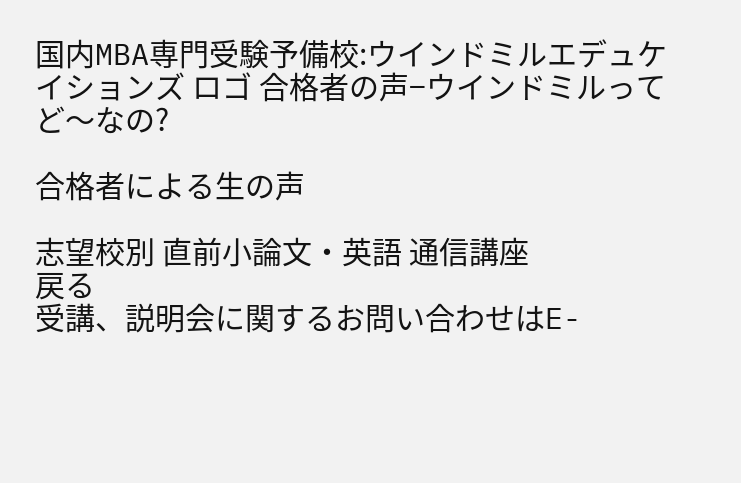国内MBA専門受験予備校:ウインドミルエデュケイションズ ロゴ 合格者の声−ウインドミルってど〜なの?

合格者による生の声

志望校別 直前小論文・英語 通信講座
戻る
受講、説明会に関するお問い合わせはE-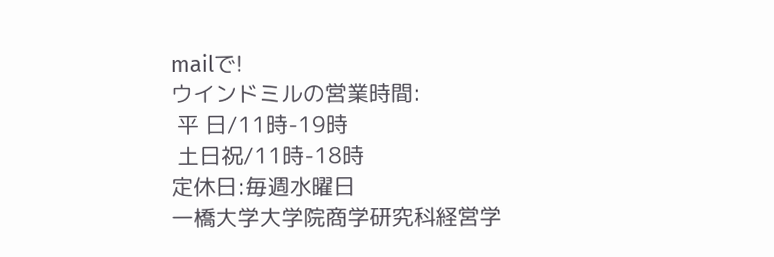mailで!
ウインドミルの営業時間:
 平 日/11時-19時
 土日祝/11時-18時
定休日:毎週水曜日
一橋大学大学院商学研究科経営学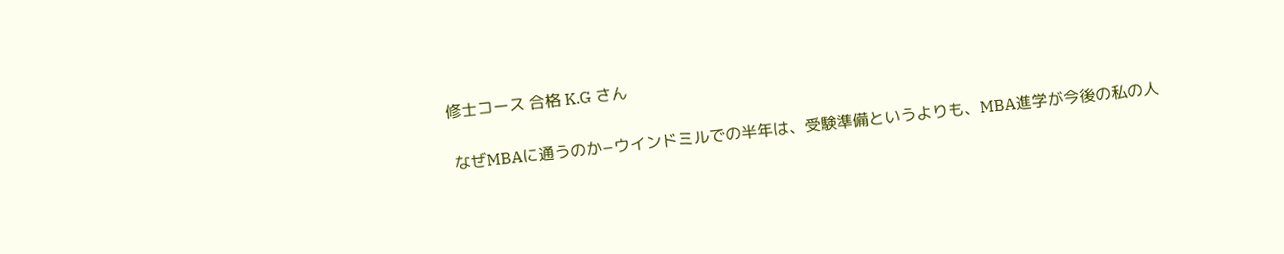修士コース 合格 K.G さん

 なぜMBAに通うのか−ウインドミルでの半年は、受験準備というよりも、MBA進学が今後の私の人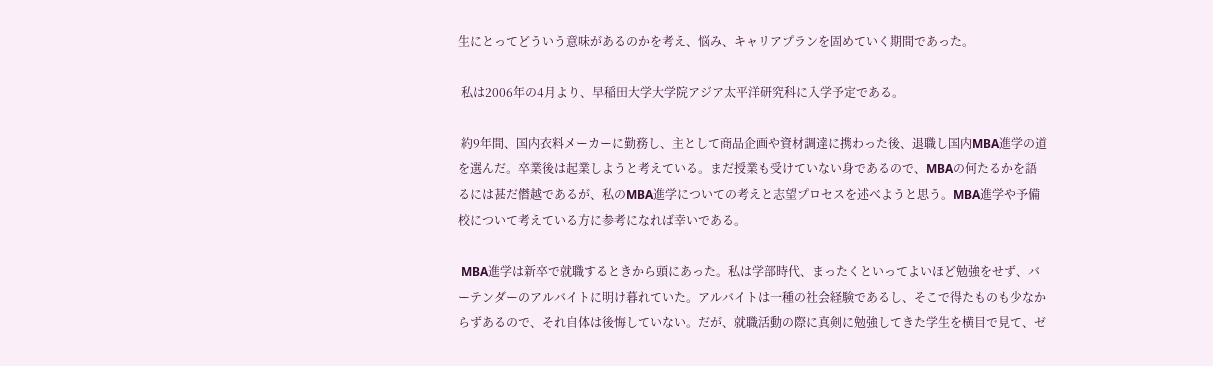生にとってどういう意味があるのかを考え、悩み、キャリアプランを固めていく期間であった。

 私は2006年の4月より、早稲田大学大学院アジア太平洋研究科に入学予定である。

 約9年間、国内衣料メーカーに勤務し、主として商品企画や資材調達に携わった後、退職し国内MBA進学の道を選んだ。卒業後は起業しようと考えている。まだ授業も受けていない身であるので、MBAの何たるかを語るには甚だ僭越であるが、私のMBA進学についての考えと志望プロセスを述べようと思う。MBA進学や予備校について考えている方に参考になれば幸いである。

 MBA進学は新卒で就職するときから頭にあった。私は学部時代、まったくといってよいほど勉強をせず、バーテンダーのアルバイトに明け暮れていた。アルバイトは一種の社会経験であるし、そこで得たものも少なからずあるので、それ自体は後悔していない。だが、就職活動の際に真剣に勉強してきた学生を横目で見て、ゼ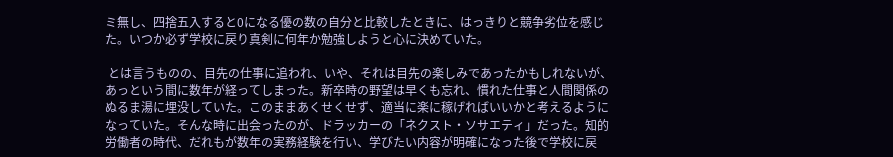ミ無し、四捨五入すると0になる優の数の自分と比較したときに、はっきりと競争劣位を感じた。いつか必ず学校に戻り真剣に何年か勉強しようと心に決めていた。

 とは言うものの、目先の仕事に追われ、いや、それは目先の楽しみであったかもしれないが、あっという間に数年が経ってしまった。新卒時の野望は早くも忘れ、慣れた仕事と人間関係のぬるま湯に埋没していた。このままあくせくせず、適当に楽に稼げればいいかと考えるようになっていた。そんな時に出会ったのが、ドラッカーの「ネクスト・ソサエティ」だった。知的労働者の時代、だれもが数年の実務経験を行い、学びたい内容が明確になった後で学校に戻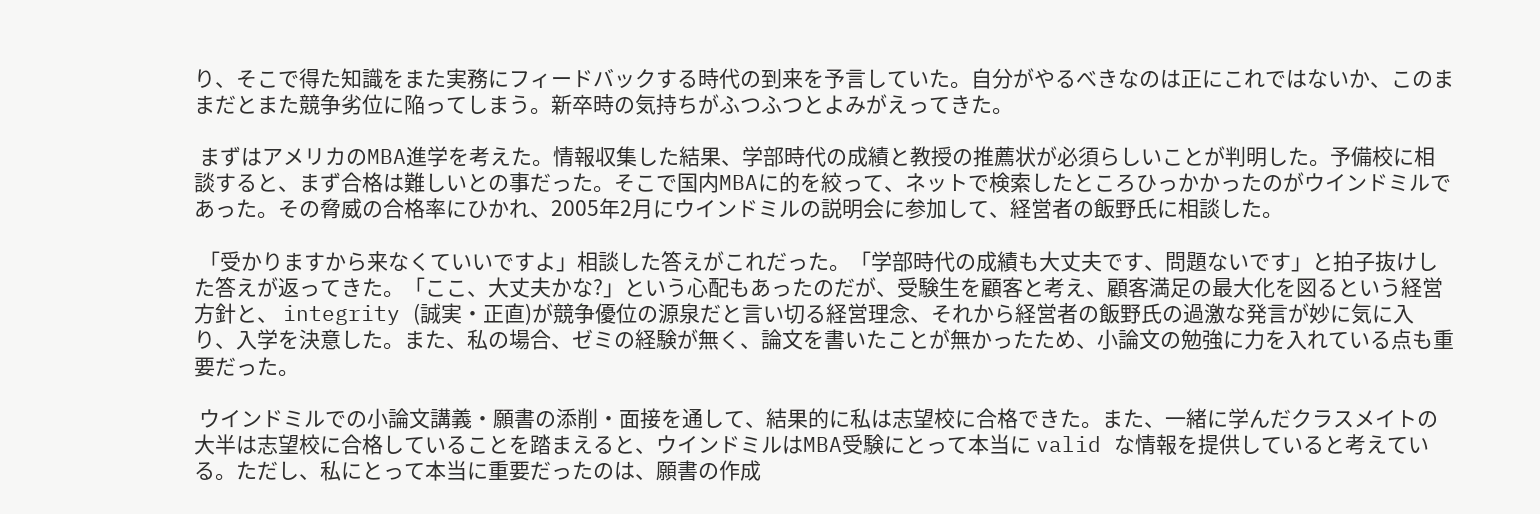り、そこで得た知識をまた実務にフィードバックする時代の到来を予言していた。自分がやるべきなのは正にこれではないか、このままだとまた競争劣位に陥ってしまう。新卒時の気持ちがふつふつとよみがえってきた。

 まずはアメリカのMBA進学を考えた。情報収集した結果、学部時代の成績と教授の推薦状が必須らしいことが判明した。予備校に相談すると、まず合格は難しいとの事だった。そこで国内MBAに的を絞って、ネットで検索したところひっかかったのがウインドミルであった。その脅威の合格率にひかれ、2005年2月にウインドミルの説明会に参加して、経営者の飯野氏に相談した。

 「受かりますから来なくていいですよ」相談した答えがこれだった。「学部時代の成績も大丈夫です、問題ないです」と拍子抜けした答えが返ってきた。「ここ、大丈夫かな?」という心配もあったのだが、受験生を顧客と考え、顧客満足の最大化を図るという経営方針と、 integrity (誠実・正直)が競争優位の源泉だと言い切る経営理念、それから経営者の飯野氏の過激な発言が妙に気に入り、入学を決意した。また、私の場合、ゼミの経験が無く、論文を書いたことが無かったため、小論文の勉強に力を入れている点も重要だった。

 ウインドミルでの小論文講義・願書の添削・面接を通して、結果的に私は志望校に合格できた。また、一緒に学んだクラスメイトの大半は志望校に合格していることを踏まえると、ウインドミルはMBA受験にとって本当に valid な情報を提供していると考えている。ただし、私にとって本当に重要だったのは、願書の作成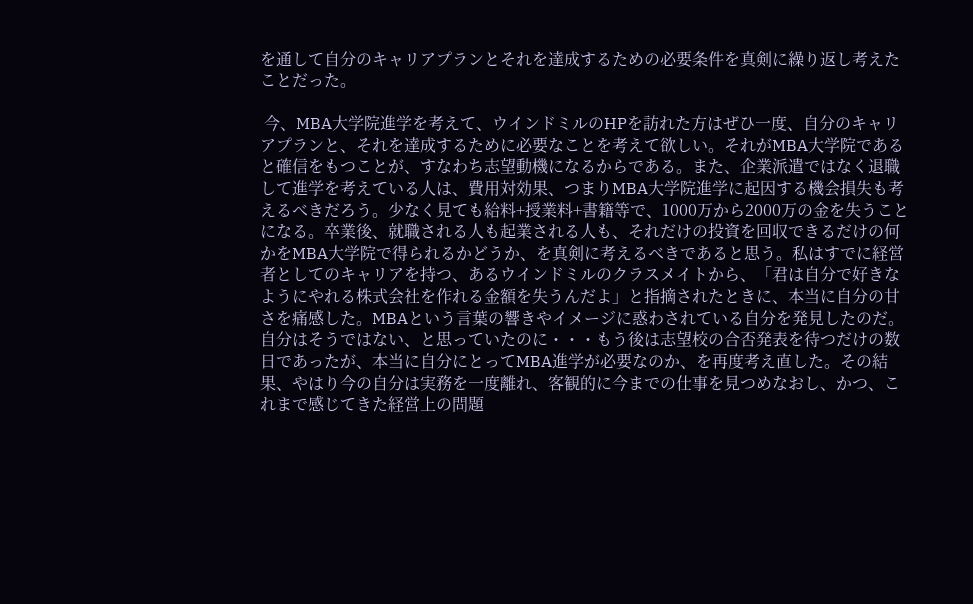を通して自分のキャリアプランとそれを達成するための必要条件を真剣に繰り返し考えたことだった。

 今、MBA大学院進学を考えて、ウインドミルのHPを訪れた方はぜひ一度、自分のキャリアプランと、それを達成するために必要なことを考えて欲しい。それがMBA大学院であると確信をもつことが、すなわち志望動機になるからである。また、企業派遣ではなく退職して進学を考えている人は、費用対効果、つまりMBA大学院進学に起因する機会損失も考えるべきだろう。少なく見ても給料+授業料+書籍等で、1000万から2000万の金を失うことになる。卒業後、就職される人も起業される人も、それだけの投資を回収できるだけの何かをMBA大学院で得られるかどうか、を真剣に考えるべきであると思う。私はすでに経営者としてのキャリアを持つ、あるウインドミルのクラスメイトから、「君は自分で好きなようにやれる株式会社を作れる金額を失うんだよ」と指摘されたときに、本当に自分の甘さを痛感した。MBAという言葉の響きやイメージに惑わされている自分を発見したのだ。自分はそうではない、と思っていたのに・・・もう後は志望校の合否発表を待つだけの数日であったが、本当に自分にとってMBA進学が必要なのか、を再度考え直した。その結果、やはり今の自分は実務を一度離れ、客観的に今までの仕事を見つめなおし、かつ、これまで感じてきた経営上の問題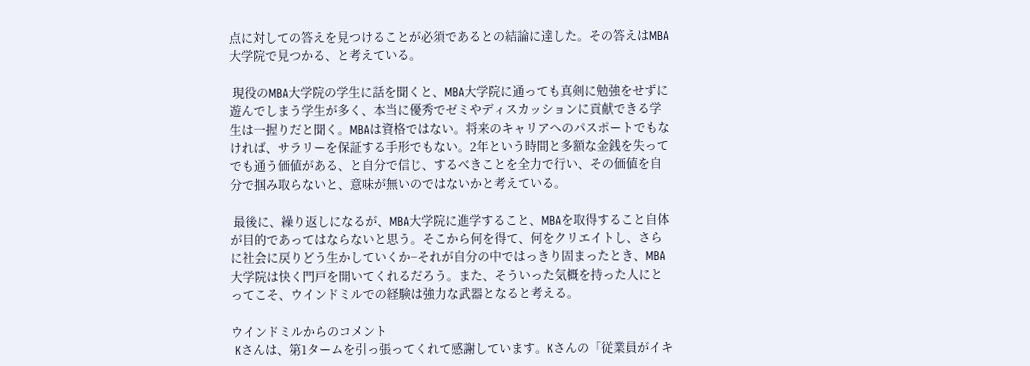点に対しての答えを見つけることが必須であるとの結論に達した。その答えはMBA大学院で見つかる、と考えている。

 現役のMBA大学院の学生に話を聞くと、MBA大学院に通っても真剣に勉強をせずに遊んでしまう学生が多く、本当に優秀でゼミやディスカッションに貢献できる学生は一握りだと聞く。MBAは資格ではない。将来のキャリアへのパスポートでもなければ、サラリーを保証する手形でもない。2年という時間と多額な金銭を失ってでも通う価値がある、と自分で信じ、するべきことを全力で行い、その価値を自分で掴み取らないと、意味が無いのではないかと考えている。

 最後に、繰り返しになるが、MBA大学院に進学すること、MBAを取得すること自体が目的であってはならないと思う。そこから何を得て、何をクリエイトし、さらに社会に戻りどう生かしていくか−それが自分の中ではっきり固まったとき、MBA大学院は快く門戸を開いてくれるだろう。また、そういった気概を持った人にとってこそ、ウインドミルでの経験は強力な武器となると考える。

ウインドミルからのコメント
 Kさんは、第1タームを引っ張ってくれて感謝しています。Kさんの「従業員がイキ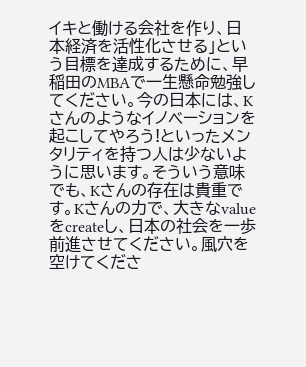イキと働ける会社を作り、日本経済を活性化させる」という目標を達成するために、早稲田のMBAで一生懸命勉強してください。今の日本には、Kさんのようなイノベーションを起こしてやろう!といったメンタリティを持つ人は少ないように思います。そういう意味でも、Kさんの存在は貴重です。Kさんの力で、大きなvalueをcreateし、日本の社会を一歩前進させてください。風穴を空けてくださ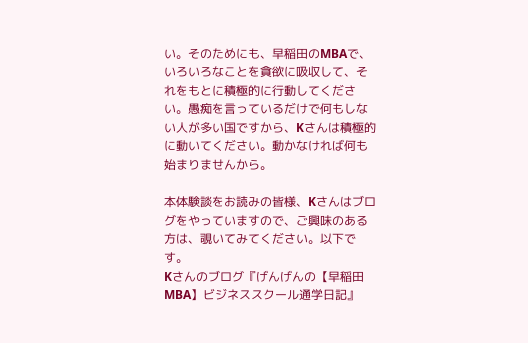い。そのためにも、早稲田のMBAで、いろいろなことを貪欲に吸収して、それをもとに積極的に行動してください。愚痴を言っているだけで何もしない人が多い国ですから、Kさんは積極的に動いてください。動かなければ何も始まりませんから。

本体験談をお読みの皆様、Kさんはブログをやっていますので、ご興味のある方は、覗いてみてください。以下です。
Kさんのブログ『げんげんの【早稲田MBA】ビジネススクール通学日記』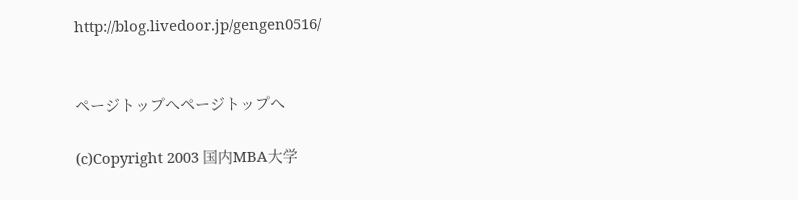http://blog.livedoor.jp/gengen0516/


ページトップへページトップへ

(c)Copyright 2003 国内MBA大学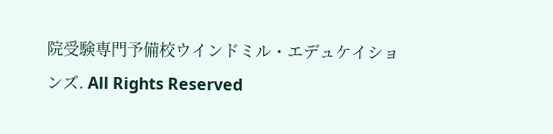院受験専門予備校ウインドミル・エデュケイションズ. All Rights Reserved